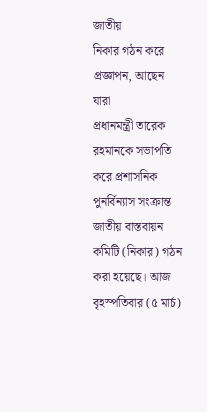জাতীয়
নিকার গঠন করে প্রজ্ঞাপন, আছেন যারা
প্রধানমন্ত্রী তারেক রহমানকে সভাপতি করে প্রশাসনিক পুনর্বিন্যাস সংক্রান্ত জাতীয় বাস্তবায়ন কমিটি (নিকার) গঠন করা হয়েছে। আজ বৃহস্পতিবার (৫ মার্চ)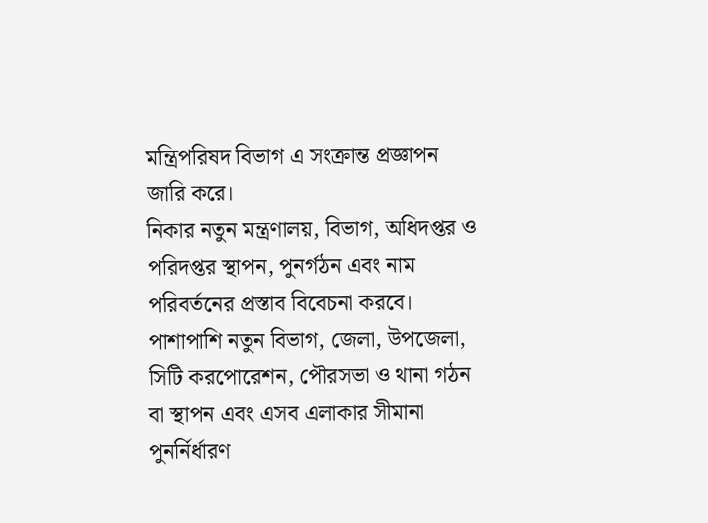মন্ত্রিপরিষদ বিভাগ এ সংক্রান্ত প্রজ্ঞাপন জারি করে।
নিকার নতুন মন্ত্রণালয়, বিভাগ, অধিদপ্তর ও পরিদপ্তর স্থাপন, পুনর্গঠন এবং নাম পরিবর্তনের প্রস্তাব বিবেচনা করবে। পাশাপাশি নতুন বিভাগ, জেলা, উপজেলা, সিটি করপোরেশন, পৌরসভা ও থানা গঠন বা স্থাপন এবং এসব এলাকার সীমানা পুনর্নির্ধারণ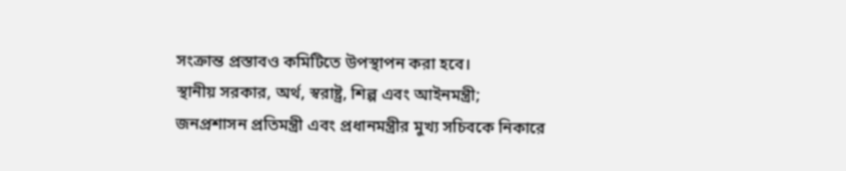সংক্রান্ত প্রস্তাবও কমিটিতে উপস্থাপন করা হবে।
স্থানীয় সরকার, অর্থ, স্বরাষ্ট্র, শিল্প এবং আইনমন্ত্রী; জনপ্রশাসন প্রতিমন্ত্রী এবং প্রধানমন্ত্রীর মুখ্য সচিবকে নিকারে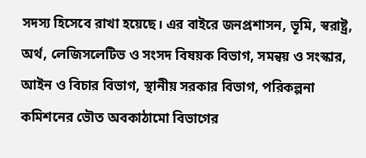সদস্য হিসেবে রাখা হয়েছে। এর বাইরে জনপ্রশাসন, ভূমি, স্বরাষ্ট্র, অর্থ, লেজিসলেটিভ ও সংসদ বিষয়ক বিভাগ, সমন্বয় ও সংস্কার, আইন ও বিচার বিভাগ, স্থানীয় সরকার বিভাগ, পরিকল্পনা কমিশনের ভৌত অবকাঠামো বিভাগের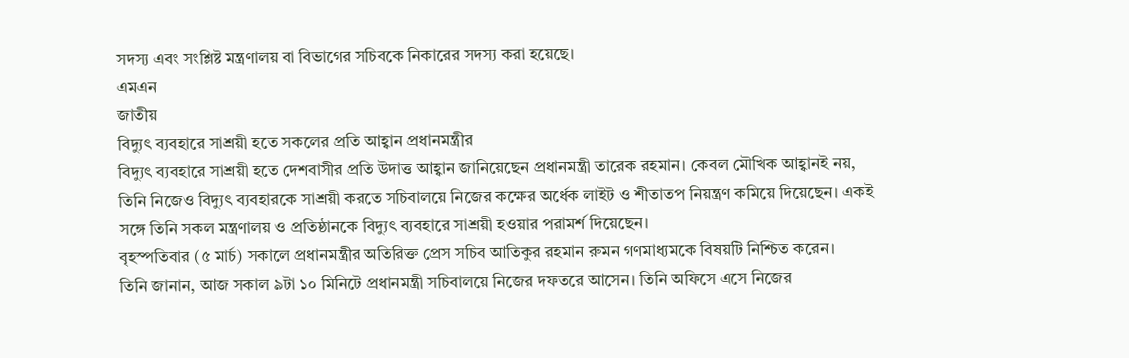সদস্য এবং সংশ্লিষ্ট মন্ত্রণালয় বা বিভাগের সচিবকে নিকারের সদস্য করা হয়েছে।
এমএন
জাতীয়
বিদ্যুৎ ব্যবহারে সাশ্রয়ী হতে সকলের প্রতি আহ্বান প্রধানমন্ত্রীর
বিদ্যুৎ ব্যবহারে সাশ্রয়ী হতে দেশবাসীর প্রতি উদাত্ত আহ্বান জানিয়েছেন প্রধানমন্ত্রী তারেক রহমান। কেবল মৌখিক আহ্বানই নয়, তিনি নিজেও বিদ্যুৎ ব্যবহারকে সাশ্রয়ী করতে সচিবালয়ে নিজের কক্ষের অর্ধেক লাইট ও শীতাতপ নিয়ন্ত্রণ কমিয়ে দিয়েছেন। একই সঙ্গে তিনি সকল মন্ত্রণালয় ও প্রতিষ্ঠানকে বিদ্যুৎ ব্যবহারে সাশ্রয়ী হওয়ার পরামর্শ দিয়েছেন।
বৃহস্পতিবার (৫ মার্চ) সকালে প্রধানমন্ত্রীর অতিরিক্ত প্রেস সচিব আতিকুর রহমান রুমন গণমাধ্যমকে বিষয়টি নিশ্চিত করেন।
তিনি জানান, আজ সকাল ৯টা ১০ মিনিটে প্রধানমন্ত্রী সচিবালয়ে নিজের দফতরে আসেন। তিনি অফিসে এসে নিজের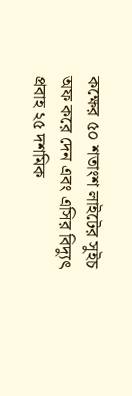কক্ষের ৫০ শতাংশ লাইটের সুইচ অফ করে দেন এবং এসির বিদ্যুৎ প্রবাহ ২৫ দশমিক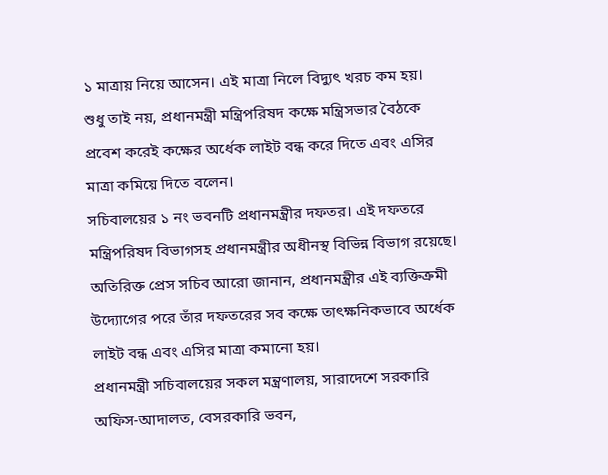১ মাত্রায় নিয়ে আসেন। এই মাত্রা নিলে বিদ্যুৎ খরচ কম হয়।
শুধু তাই নয়, প্রধানমন্ত্রী মন্ত্রিপরিষদ কক্ষে মন্ত্রিসভার বৈঠকে প্রবেশ করেই কক্ষের অর্ধেক লাইট বন্ধ করে দিতে এবং এসির মাত্রা কমিয়ে দিতে বলেন।
সচিবালয়ের ১ নং ভবনটি প্রধানমন্ত্রীর দফতর। এই দফতরে মন্ত্রিপরিষদ বিভাগসহ প্রধানমন্ত্রীর অধীনস্থ বিভিন্ন বিভাগ রয়েছে।
অতিরিক্ত প্রেস সচিব আরো জানান, প্রধানমন্ত্রীর এই ব্যক্তিক্রমী উদ্যোগের পরে তাঁর দফতরের সব কক্ষে তাৎক্ষনিকভাবে অর্ধেক লাইট বন্ধ এবং এসির মাত্রা কমানো হয়।
প্রধানমন্ত্রী সচিবালয়ের সকল মন্ত্রণালয়, সারাদেশে সরকারি অফিস-আদালত, বেসরকারি ভবন,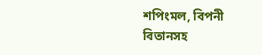শপিংমল, বিপনী বিতানসহ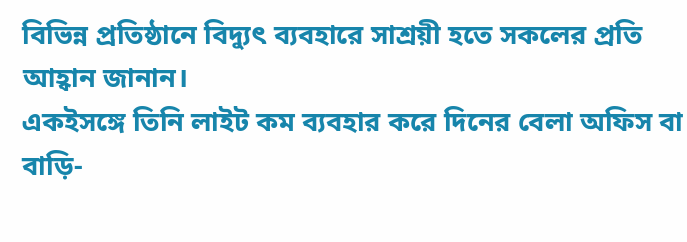বিভিন্ন প্রতিষ্ঠানে বিদ্যুৎ ব্যবহারে সাশ্রয়ী হতে সকলের প্রতি আহ্বান জানান।
একইসঙ্গে তিনি লাইট কম ব্যবহার করে দিনের বেলা অফিস বা বাড়ি-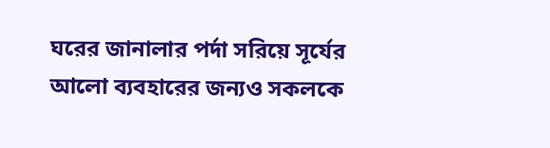ঘরের জানালার পর্দা সরিয়ে সূর্যের আলো ব্যবহারের জন্যও সকলকে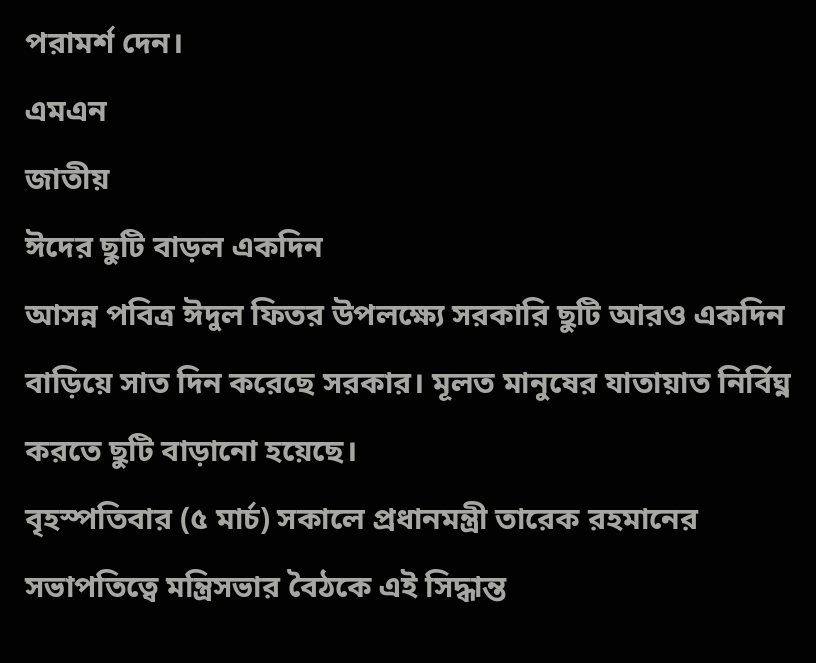পরামর্শ দেন।
এমএন
জাতীয়
ঈদের ছুটি বাড়ল একদিন
আসন্ন পবিত্র ঈদুল ফিতর উপলক্ষ্যে সরকারি ছুটি আরও একদিন বাড়িয়ে সাত দিন করেছে সরকার। মূলত মানুষের যাতায়াত নির্বিঘ্ন করতে ছুটি বাড়ানো হয়েছে।
বৃহস্পতিবার (৫ মার্চ) সকালে প্রধানমন্ত্রী তারেক রহমানের সভাপতিত্বে মন্ত্রিসভার বৈঠকে এই সিদ্ধান্ত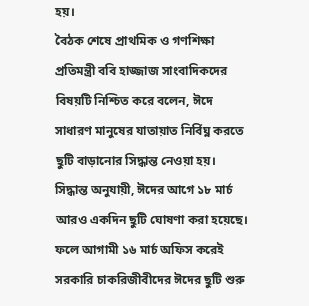হয়।
বৈঠক শেষে প্রাথমিক ও গণশিক্ষা প্রতিমন্ত্রী ববি হাজ্জাজ সাংবাদিকদের বিষয়টি নিশ্চিত করে বলেন, ঈদে সাধারণ মানুষের যাতায়াত নির্বিঘ্ন করতে ছুটি বাড়ানোর সিদ্ধান্ত নেওয়া হয়।
সিদ্ধান্ত অনুযায়ী, ঈদের আগে ১৮ মার্চ আরও একদিন ছুটি ঘোষণা করা হয়েছে। ফলে আগামী ১৬ মার্চ অফিস করেই সরকারি চাকরিজীবীদের ঈদের ছুটি শুরু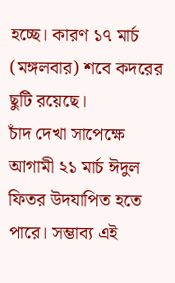হচ্ছে। কারণ ১৭ মার্চ (মঙ্গলবার) শবে কদরের ছুটি রয়েছে।
চাঁদ দেখা সাপেক্ষে আগামী ২১ মার্চ ঈদুল ফিতর উদযাপিত হতে পারে। সম্ভাব্য এই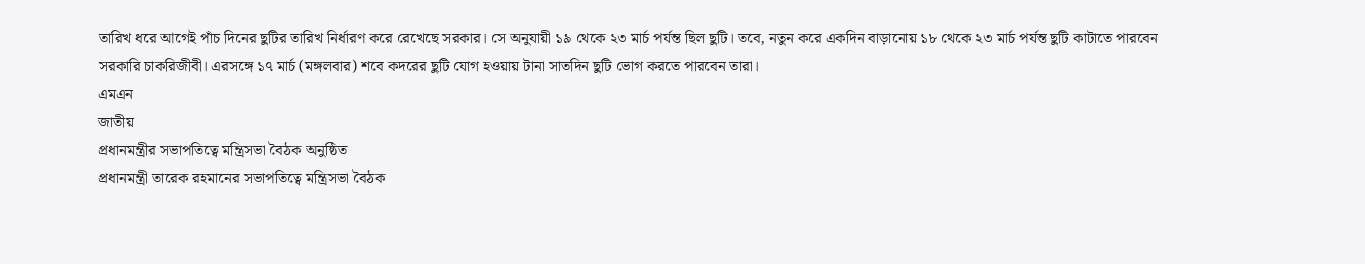তারিখ ধরে আগেই পাঁচ দিনের ছুটির তারিখ নির্ধারণ করে রেখেছে সরকার। সে অনুযায়ী ১৯ থেকে ২৩ মার্চ পর্যন্ত ছিল ছুটি। তবে, নতুন করে একদিন বাড়ানোয় ১৮ থেকে ২৩ মার্চ পর্যন্ত ছুটি কাটাতে পারবেন সরকারি চাকরিজীবী। এরসঙ্গে ১৭ মার্চ (মঙ্গলবার) শবে কদরের ছুটি যোগ হওয়ায় টানা সাতদিন ছুটি ভোগ করতে পারবেন তারা।
এমএন
জাতীয়
প্রধানমন্ত্রীর সভাপতিত্বে মন্ত্রিসভা বৈঠক অনুষ্ঠিত
প্রধানমন্ত্রী তারেক রহমানের সভাপতিত্বে মন্ত্রিসভা বৈঠক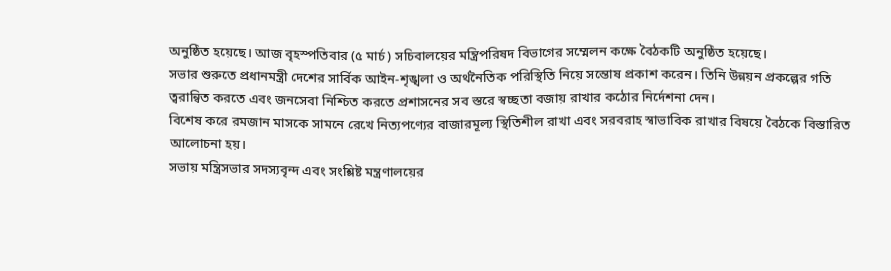অনুষ্ঠিত হয়েছে। আজ বৃহস্পতিবার (৫ মার্চ) সচিবালয়ের মন্ত্রিপরিষদ বিভাগের সম্মেলন কক্ষে বৈঠকটি অনুষ্ঠিত হয়েছে।
সভার শুরুতে প্রধানমন্ত্রী দেশের সার্বিক আইন-শৃঙ্খলা ও অর্থনৈতিক পরিস্থিতি নিয়ে সন্তোষ প্রকাশ করেন। তিনি উন্নয়ন প্রকল্পের গতি ত্বরান্বিত করতে এবং জনসেবা নিশ্চিত করতে প্রশাসনের সব স্তরে স্বচ্ছতা বজায় রাখার কঠোর নির্দেশনা দেন।
বিশেষ করে রমজান মাসকে সামনে রেখে নিত্যপণ্যের বাজারমূল্য স্থিতিশীল রাখা এবং সরবরাহ স্বাভাবিক রাখার বিষয়ে বৈঠকে বিস্তারিত আলোচনা হয়।
সভায় মন্ত্রিসভার সদস্যবৃন্দ এবং সংশ্লিষ্ট মন্ত্রণালয়ের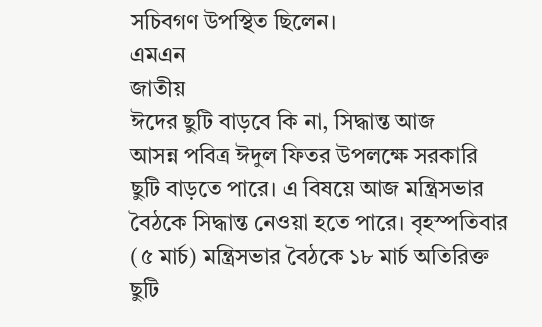সচিবগণ উপস্থিত ছিলেন।
এমএন
জাতীয়
ঈদের ছুটি বাড়বে কি না, সিদ্ধান্ত আজ
আসন্ন পবিত্র ঈদুল ফিতর উপলক্ষে সরকারি ছুটি বাড়তে পারে। এ বিষয়ে আজ মন্ত্রিসভার বৈঠকে সিদ্ধান্ত নেওয়া হতে পারে। বৃহস্পতিবার (৫ মার্চ) মন্ত্রিসভার বৈঠকে ১৮ মার্চ অতিরিক্ত ছুটি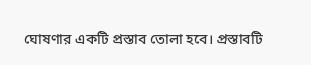ঘোষণার একটি প্রস্তাব তোলা হবে। প্রস্তাবটি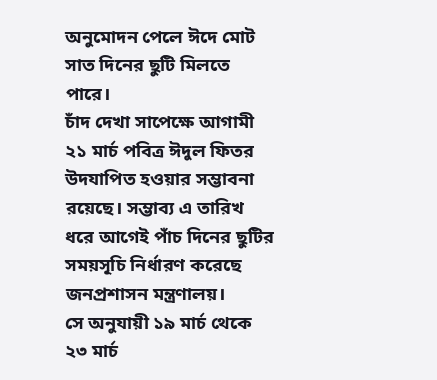অনুমোদন পেলে ঈদে মোট সাত দিনের ছুটি মিলতে পারে।
চাঁদ দেখা সাপেক্ষে আগামী ২১ মার্চ পবিত্র ঈদুল ফিতর উদযাপিত হওয়ার সম্ভাবনা রয়েছে। সম্ভাব্য এ তারিখ ধরে আগেই পাঁচ দিনের ছুটির সময়সূচি নির্ধারণ করেছে জনপ্রশাসন মন্ত্রণালয়।
সে অনুযায়ী ১৯ মার্চ থেকে ২৩ মার্চ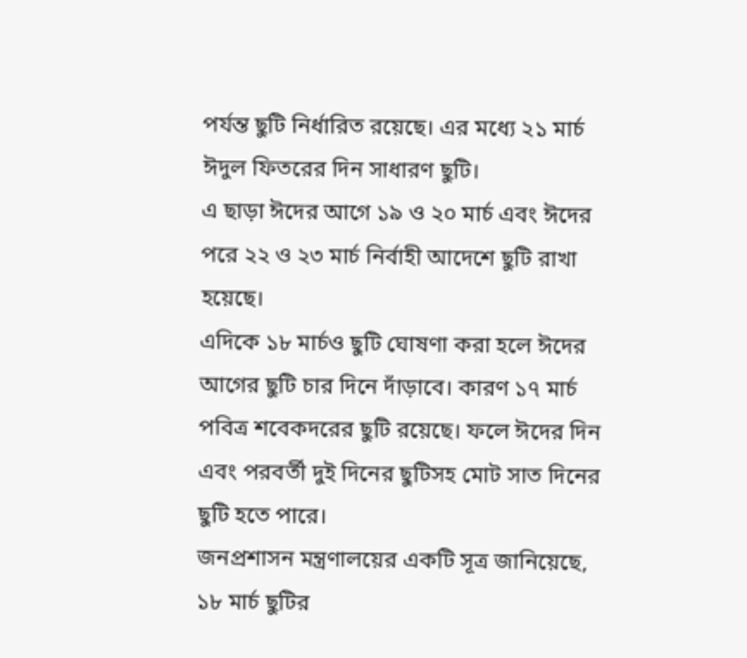পর্যন্ত ছুটি নির্ধারিত রয়েছে। এর মধ্যে ২১ মার্চ ঈদুল ফিতরের দিন সাধারণ ছুটি।
এ ছাড়া ঈদের আগে ১৯ ও ২০ মার্চ এবং ঈদের পরে ২২ ও ২৩ মার্চ নির্বাহী আদেশে ছুটি রাখা হয়েছে।
এদিকে ১৮ মার্চও ছুটি ঘোষণা করা হলে ঈদের আগের ছুটি চার দিনে দাঁড়াবে। কারণ ১৭ মার্চ পবিত্র শবেকদরের ছুটি রয়েছে। ফলে ঈদের দিন এবং পরবর্তী দুই দিনের ছুটিসহ মোট সাত দিনের ছুটি হতে পারে।
জনপ্রশাসন মন্ত্রণালয়ের একটি সূত্র জানিয়েছে, ১৮ মার্চ ছুটির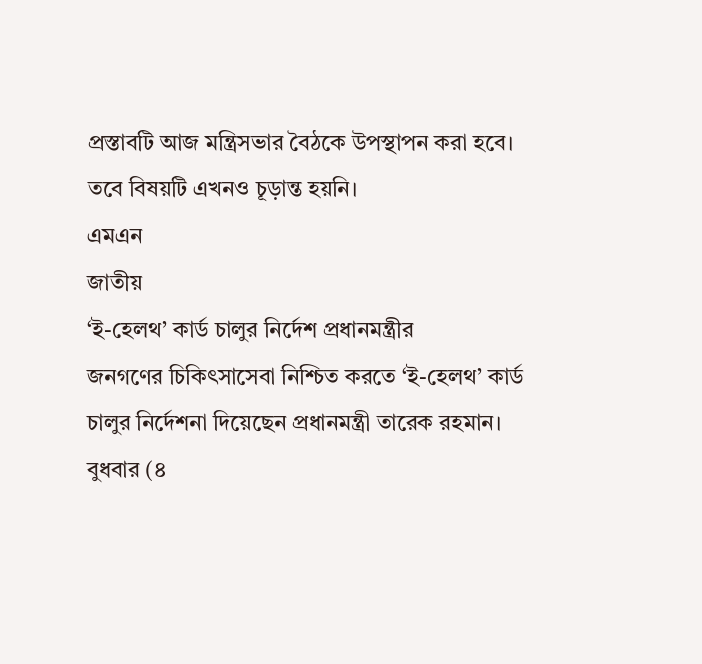প্রস্তাবটি আজ মন্ত্রিসভার বৈঠকে উপস্থাপন করা হবে। তবে বিষয়টি এখনও চূড়ান্ত হয়নি।
এমএন
জাতীয়
‘ই-হেলথ’ কার্ড চালুর নির্দেশ প্রধানমন্ত্রীর
জনগণের চিকিৎসাসেবা নিশ্চিত করতে ‘ই-হেলথ’ কার্ড চালুর নির্দেশনা দিয়েছেন প্রধানমন্ত্রী তারেক রহমান।
বুধবার (৪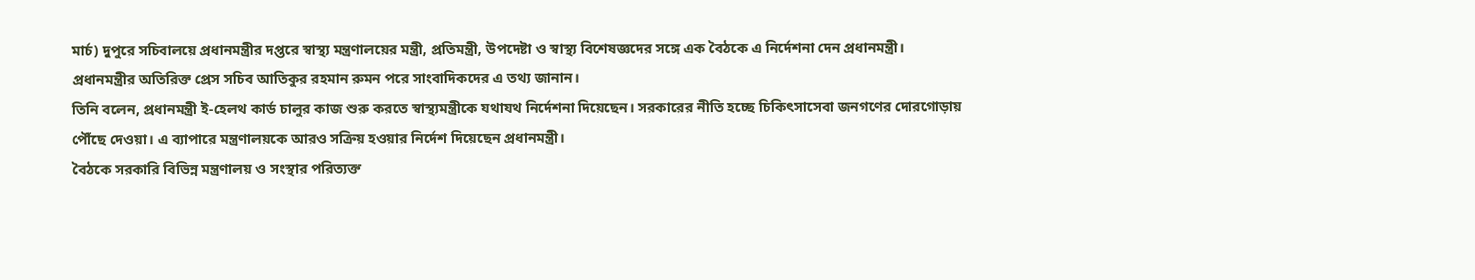মার্চ) দুপুরে সচিবালয়ে প্রধানমন্ত্রীর দপ্তরে স্বাস্থ্য মন্ত্রণালয়ের মন্ত্রী, প্রতিমন্ত্রী, উপদেষ্টা ও স্বাস্থ্য বিশেষজ্ঞদের সঙ্গে এক বৈঠকে এ নির্দেশনা দেন প্রধানমন্ত্রী।
প্রধানমন্ত্রীর অতিরিক্ত প্রেস সচিব আতিকুর রহমান রুমন পরে সাংবাদিকদের এ তথ্য জানান।
তিনি বলেন, প্রধানমন্ত্রী ই-হেলথ কার্ড চালুর কাজ শুরু করতে স্বাস্থ্যমন্ত্রীকে যথাযথ নির্দেশনা দিয়েছেন। সরকারের নীতি হচ্ছে চিকিৎসাসেবা জনগণের দোরগোড়ায় পৌঁছে দেওয়া। এ ব্যাপারে মন্ত্রণালয়কে আরও সক্রিয় হওয়ার নির্দেশ দিয়েছেন প্রধানমন্ত্রী।
বৈঠকে সরকারি বিভিন্ন মন্ত্রণালয় ও সংস্থার পরিত্যক্ত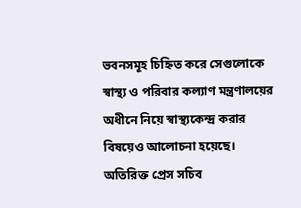ভবনসমূহ চিহ্নিত করে সেগুলোকে স্বাস্থ্য ও পরিবার কল্যাণ মন্ত্রণালয়ের অধীনে নিয়ে স্বাস্থ্যকেন্দ্র করার বিষয়েও আলোচনা হয়েছে।
অতিরিক্ত প্রেস সচিব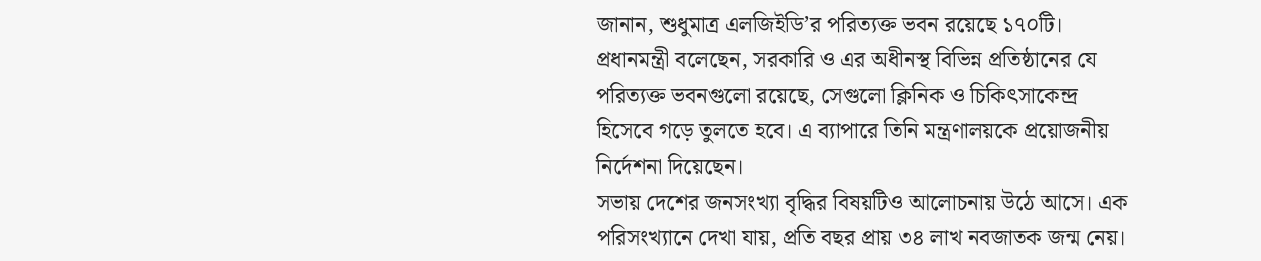জানান, শুধুমাত্র এলজিইডি’র পরিত্যক্ত ভবন রয়েছে ১৭০টি। প্রধানমন্ত্রী বলেছেন, সরকারি ও এর অধীনস্থ বিভিন্ন প্রতিষ্ঠানের যে পরিত্যক্ত ভবনগুলো রয়েছে, সেগুলো ক্লিনিক ও চিকিৎসাকেন্দ্র হিসেবে গড়ে তুলতে হবে। এ ব্যাপারে তিনি মন্ত্রণালয়কে প্রয়োজনীয় নির্দেশনা দিয়েছেন।
সভায় দেশের জনসংখ্যা বৃদ্ধির বিষয়টিও আলোচনায় উঠে আসে। এক পরিসংখ্যানে দেখা যায়, প্রতি বছর প্রায় ৩৪ লাখ নবজাতক জন্ম নেয়।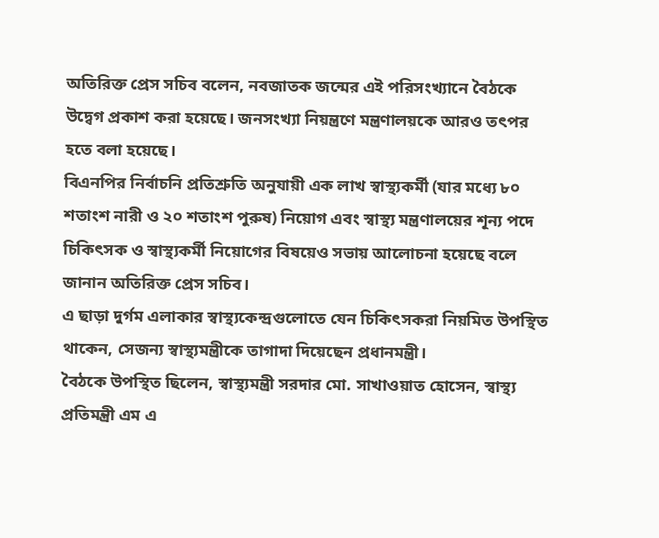অতিরিক্ত প্রেস সচিব বলেন, নবজাতক জন্মের এই পরিসংখ্যানে বৈঠকে উদ্বেগ প্রকাশ করা হয়েছে। জনসংখ্যা নিয়ন্ত্রণে মন্ত্রণালয়কে আরও তৎপর হতে বলা হয়েছে।
বিএনপির নির্বাচনি প্রতিশ্রুতি অনুযায়ী এক লাখ স্বাস্থ্যকর্মী (যার মধ্যে ৮০ শতাংশ নারী ও ২০ শতাংশ পুরুষ) নিয়োগ এবং স্বাস্থ্য মন্ত্রণালয়ের শূন্য পদে চিকিৎসক ও স্বাস্থ্যকর্মী নিয়োগের বিষয়েও সভায় আলোচনা হয়েছে বলে জানান অতিরিক্ত প্রেস সচিব।
এ ছাড়া দুর্গম এলাকার স্বাস্থ্যকেন্দ্রগুলোতে যেন চিকিৎসকরা নিয়মিত উপস্থিত থাকেন, সেজন্য স্বাস্থ্যমন্ত্রীকে তাগাদা দিয়েছেন প্রধানমন্ত্রী।
বৈঠকে উপস্থিত ছিলেন, স্বাস্থ্যমন্ত্রী সরদার মো. সাখাওয়াত হোসেন, স্বাস্থ্য প্রতিমন্ত্রী এম এ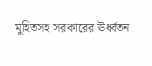মুহিতসহ সরকারের ঊর্ধ্বতন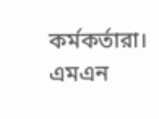কর্মকর্তারা।
এমএন